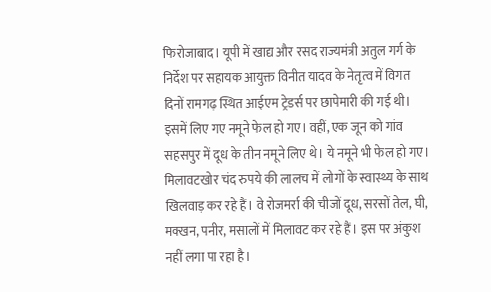फिरोजाबाद। यूपी में खाद्य और रसद राज्यमंत्री अतुल गर्ग के निर्देश पर सहायक आयुक्त विनीत यादव के नेतृत्व में विगत दिनों रामगढ़ स्थित आईएम ट्रेडर्स पर छापेमारी की गई थी। इसमें लिए गए नमूने फेल हो गए। वहीं, एक जून को गांव सहसपुर में दूध के तीन नमूने लिए थे। ये नमूने भी फेल हो गए।
मिलावटखोर चंद रुपये की लालच में लोगों के स्वास्थ्य के साथ खिलवाड़ कर रहे हैं। वे रोजमर्रा की चीजों दूध, सरसों तेल, घी, मक्खन, पनीर, मसालों में मिलावट कर रहे हैं। इस पर अंकुश नहीं लगा पा रहा है।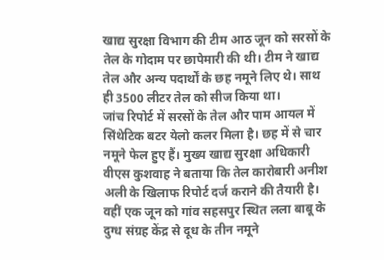खाद्य सुरक्षा विभाग की टीम आठ जून को सरसों के तेल के गोदाम पर छापेमारी की थी। टीम ने खाद्य तेल और अन्य पदार्थों के छह नमूने लिए थे। साथ ही 3500 लीटर तेल को सीज किया था।
जांच रिपोर्ट में सरसों के तेल और पाम आयल में सिंथेटिक बटर येलो कलर मिला है। छह में से चार नमूने फेल हुए हैं। मुख्य खाद्य सुरक्षा अधिकारी वीएस कुशवाह ने बताया कि तेल कारोबारी अनीश अली के खिलाफ रिपोर्ट दर्ज कराने की तैयारी है।
वहीं एक जून को गांव सहसपुर स्थित लला बाबू के दुग्ध संग्रह केंद्र से दूध के तीन नमूने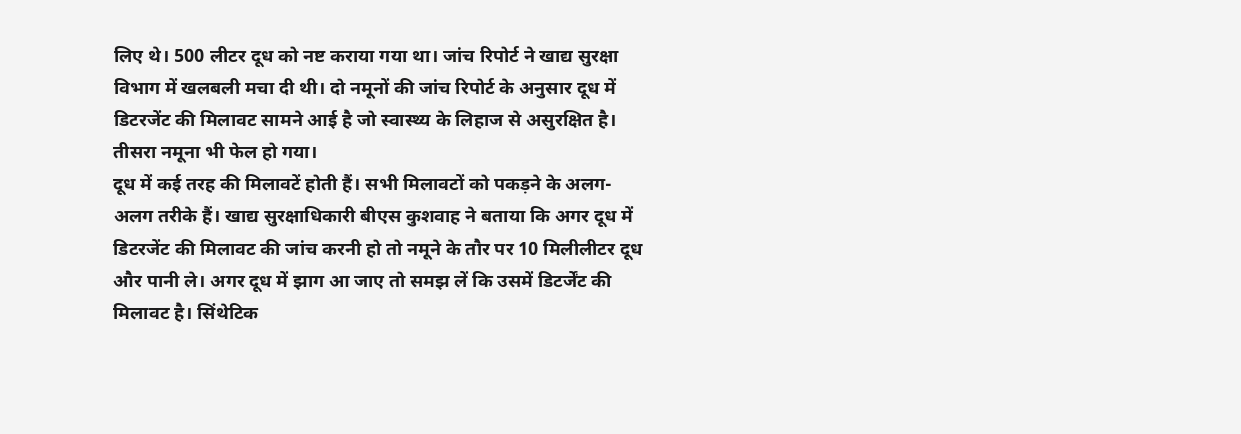लिए थे। 500 लीटर दूध को नष्ट कराया गया था। जांच रिपोर्ट ने खाद्य सुरक्षा विभाग में खलबली मचा दी थी। दो नमूनों की जांच रिपोर्ट के अनुसार दूध में डिटरजेंट की मिलावट सामने आई है जो स्वास्थ्य के लिहाज से असुरक्षित है। तीसरा नमूना भी फेल हो गया।
दूध में कई तरह की मिलावटें होती हैं। सभी मिलावटों को पकड़ने के अलग-अलग तरीके हैं। खाद्य सुरक्षाधिकारी बीएस कुशवाह ने बताया कि अगर दूध में डिटरजेंट की मिलावट की जांच करनी हो तो नमूने के तौर पर 10 मिलीलीटर दूध और पानी ले। अगर दूध में झाग आ जाए तो समझ लें कि उसमें डिटर्जेंट की मिलावट है। सिंथेटिक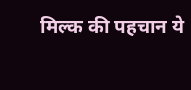मिल्क की पहचान ये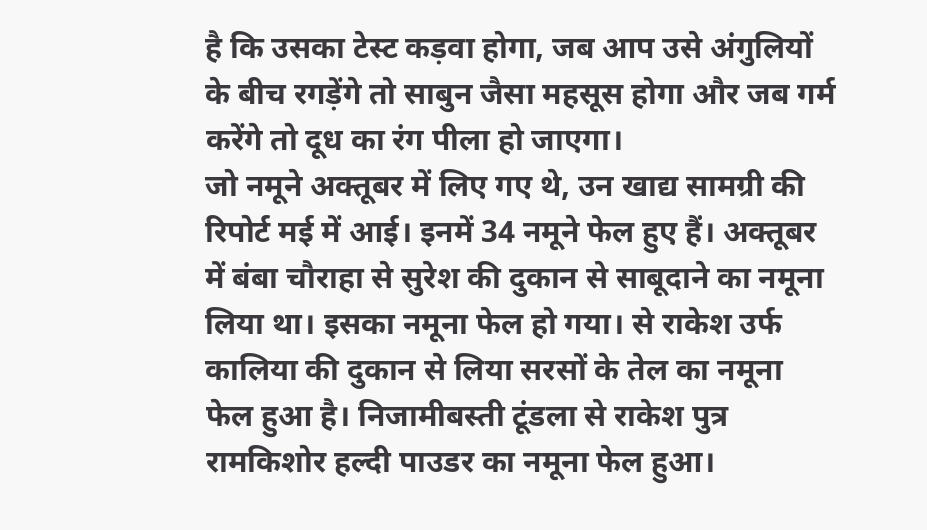है कि उसका टेस्ट कड़वा होगा, जब आप उसे अंगुलियों के बीच रगड़ेंगे तो साबुन जैसा महसूस होगा और जब गर्म करेंगे तो दूध का रंग पीला हो जाएगा।
जो नमूने अक्तूबर में लिए गए थे, उन खाद्य सामग्री की रिपोर्ट मई में आई। इनमें 34 नमूने फेल हुए हैं। अक्तूबर में बंबा चौराहा से सुरेश की दुकान से साबूदाने का नमूना लिया था। इसका नमूना फेल हो गया। से राकेश उर्फ कालिया की दुकान से लिया सरसों के तेल का नमूना फेल हुआ है। निजामीबस्ती टूंडला से राकेश पुत्र रामकिशोर हल्दी पाउडर का नमूना फेल हुआ।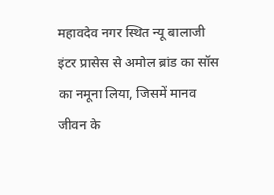महावदेव नगर स्थित न्यू बालाजी इंटर प्रासेस से अमोल ब्रांड का सॉस का नमूना लिया, जिसमें मानव जीवन के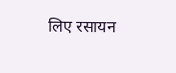लिए रसायन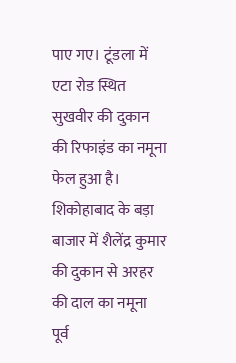पाए गए। टूंडला में एटा रोड स्थित सुखवीर की दुकान की रिफाइंड का नमूना फेल हुआ है। शिकोहाबाद के बड़ा बाजार में शैलेंद्र कुमार की दुकान से अरहर की दाल का नमूना पूर्व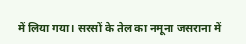में लिया गया। सरसों के तेल का नमूना जसराना में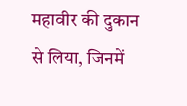महावीर की दुकान से लिया, जिनमें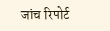जांच रिपोर्ट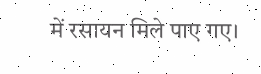में रसायन मिले पाए गए।